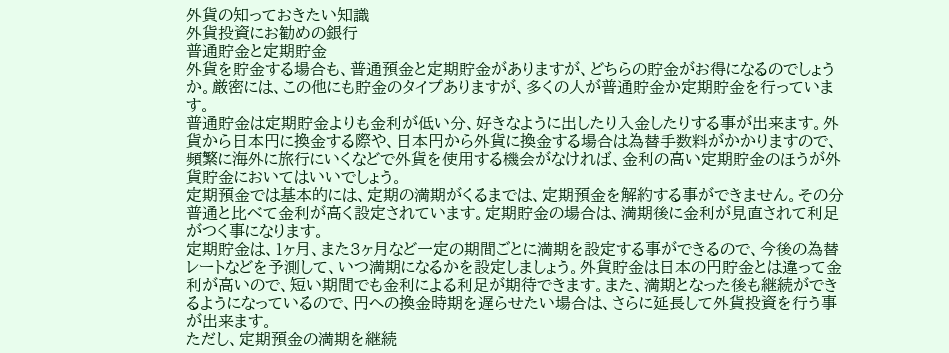外貨の知っておきたい知識
外貨投資にお勧めの銀行
普通貯金と定期貯金
外貨を貯金する場合も、普通預金と定期貯金がありますが、どちらの貯金がお得になるのでしょうか。厳密には、この他にも貯金のタイプありますが、多くの人が普通貯金か定期貯金を行っています。
普通貯金は定期貯金よりも金利が低い分、好きなように出したり入金したりする事が出来ます。外貨から日本円に換金する際や、日本円から外貨に換金する場合は為替手数料がかかりますので、頻繁に海外に旅行にいくなどで外貨を使用する機会がなければ、金利の高い定期貯金のほうが外貨貯金においてはいいでしょう。
定期預金では基本的には、定期の満期がくるまでは、定期預金を解約する事ができません。その分普通と比べて金利が高く設定されています。定期貯金の場合は、満期後に金利が見直されて利足がつく事になります。
定期貯金は、1ヶ月、また3ヶ月など一定の期間ごとに満期を設定する事ができるので、今後の為替レートなどを予測して、いつ満期になるかを設定しましょう。外貨貯金は日本の円貯金とは違って金利が高いので、短い期間でも金利による利足が期待できます。また、満期となった後も継続ができるようになっているので、円への換金時期を遅らせたい場合は、さらに延長して外貨投資を行う事が出来ます。
ただし、定期預金の満期を継続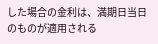した場合の金利は、満期日当日のものが適用される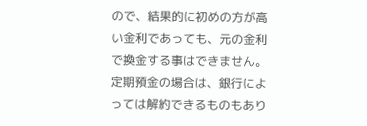ので、結果的に初めの方が高い金利であっても、元の金利で換金する事はできません。定期預金の場合は、銀行によっては解約できるものもあり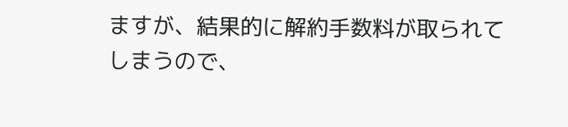ますが、結果的に解約手数料が取られてしまうので、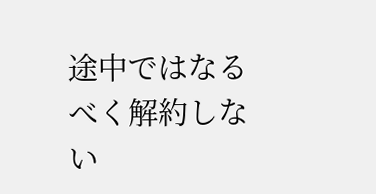途中ではなるべく解約しない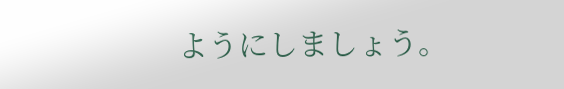ようにしましょう。